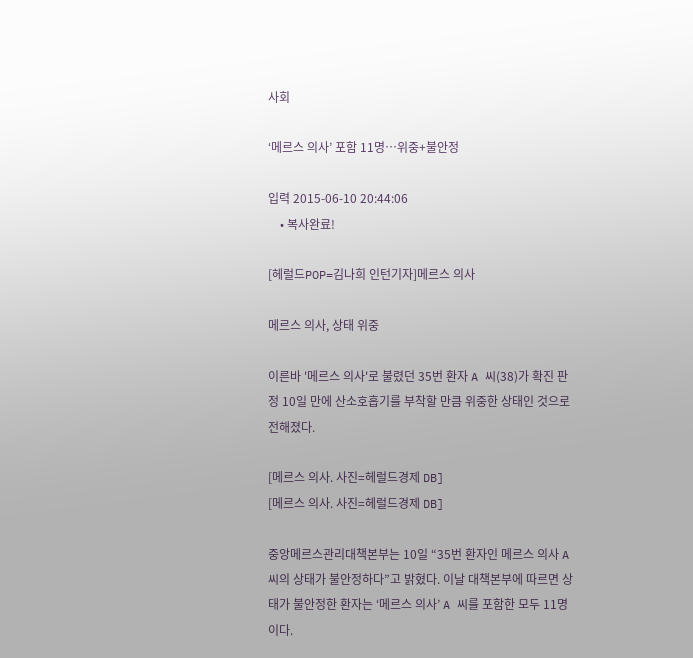사회

‘메르스 의사’ 포함 11명…위중+불안정

입력 2015-06-10 20:44:06
    • 복사완료!

[헤럴드POP=김나희 인턴기자]메르스 의사

메르스 의사, 상태 위중

이른바 '메르스 의사'로 불렸던 35번 환자 A 씨(38)가 확진 판정 10일 만에 산소호흡기를 부착할 만큼 위중한 상태인 것으로 전해졌다.

[메르스 의사. 사진=헤럴드경제 DB]
[메르스 의사. 사진=헤럴드경제 DB]

중앙메르스관리대책본부는 10일 “35번 환자인 메르스 의사 A 씨의 상태가 불안정하다”고 밝혔다. 이날 대책본부에 따르면 상태가 불안정한 환자는 ‘메르스 의사’ A 씨를 포함한 모두 11명이다.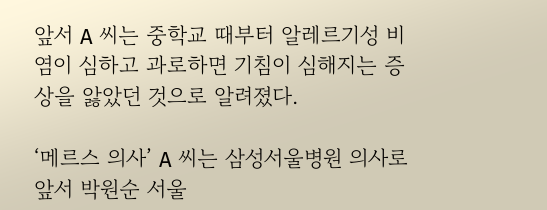앞서 A 씨는 중학교 때부터 알레르기성 비염이 심하고 과로하면 기침이 심해지는 증상을 앓았던 것으로 알려졌다.

‘메르스 의사’ A 씨는 삼성서울병원 의사로 앞서 박원순 서울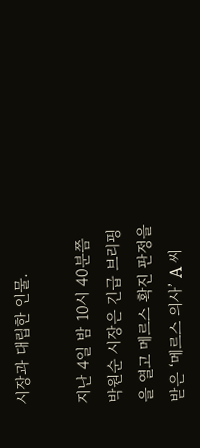시장과 대립한 인물.

지난 4일 밤 10시 40분쯤 박원순 시장은 긴급 브리핑을 열고 메르스 확진 판정을 받은 ‘메르스 의사’ A 씨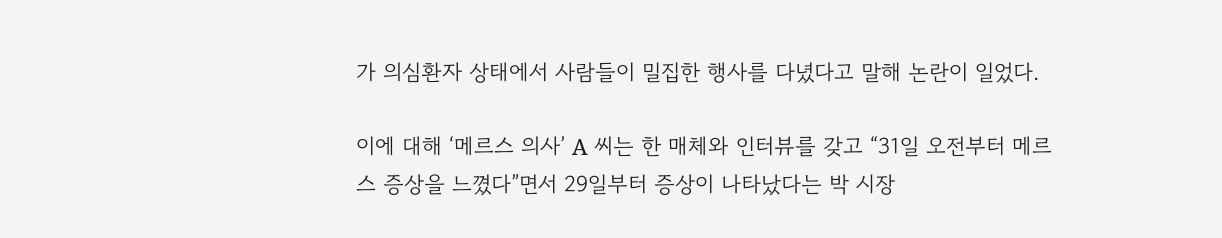가 의심환자 상태에서 사람들이 밀집한 행사를 다녔다고 말해 논란이 일었다.

이에 대해 ‘메르스 의사’ A 씨는 한 매체와 인터뷰를 갖고 “31일 오전부터 메르스 증상을 느꼈다”면서 29일부터 증상이 나타났다는 박 시장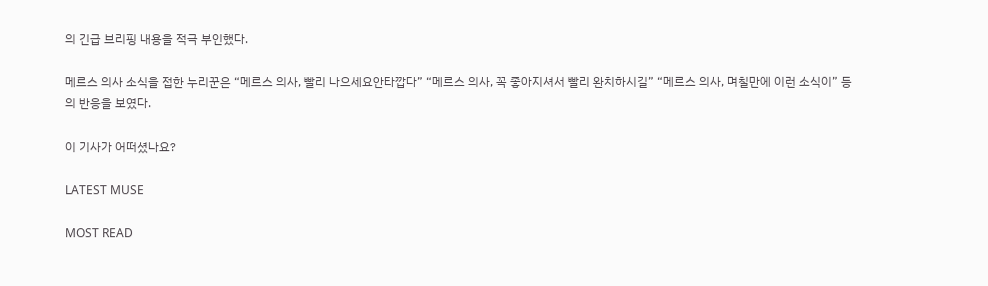의 긴급 브리핑 내용을 적극 부인했다.

메르스 의사 소식을 접한 누리꾼은 “메르스 의사, 빨리 나으세요안타깝다” “메르스 의사, 꼭 좋아지셔서 빨리 완치하시길” “메르스 의사, 며칠만에 이런 소식이” 등의 반응을 보였다.

이 기사가 어떠셨나요?

LATEST MUSE

MOST READ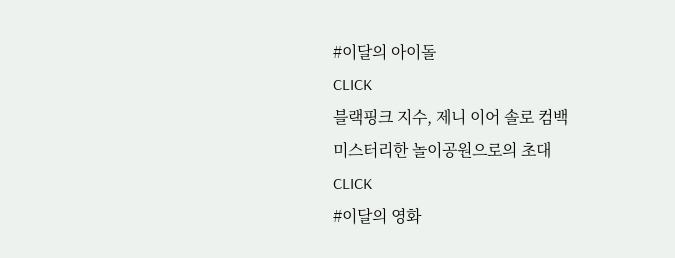#이달의 아이돌
CLICK
블랙핑크 지수, 제니 이어 솔로 컴백
미스터리한 놀이공원으로의 초대
CLICK
#이달의 영화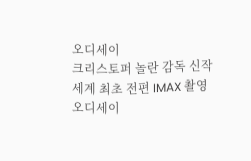오디세이
크리스토퍼 놀란 감독 신작
세계 최초 전편 IMAX 촬영
오디세이